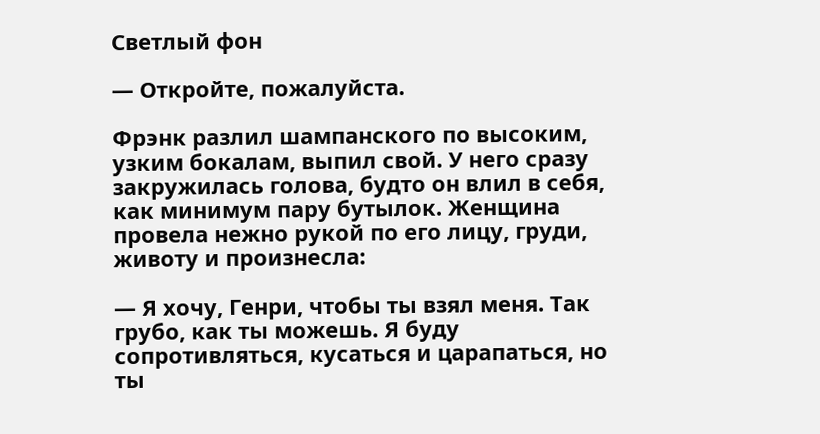Светлый фон

— Откройте, пожалуйста.

Фрэнк разлил шампанского по высоким, узким бокалам, выпил свой. У него сразу закружилась голова, будто он влил в себя, как минимум пару бутылок. Женщина провела нежно рукой по его лицу, груди, животу и произнесла:

— Я хочу, Генри, чтобы ты взял меня. Так грубо, как ты можешь. Я буду сопротивляться, кусаться и царапаться, но ты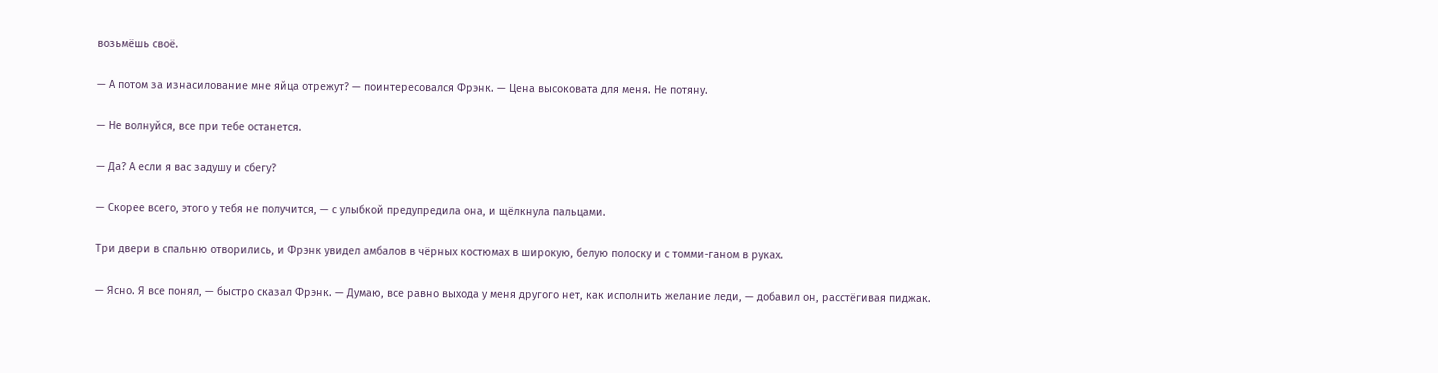возьмёшь своё.

— А потом за изнасилование мне яйца отрежут? — поинтересовался Фрэнк. — Цена высоковата для меня. Не потяну.

— Не волнуйся, все при тебе останется.

— Да? А если я вас задушу и сбегу?

— Скорее всего, этого у тебя не получится, — с улыбкой предупредила она, и щёлкнула пальцами.

Три двери в спальню отворились, и Фрэнк увидел амбалов в чёрных костюмах в широкую, белую полоску и с томми-ганом в руках.

— Ясно. Я все понял, — быстро сказал Фрэнк. — Думаю, все равно выхода у меня другого нет, как исполнить желание леди, — добавил он, расстёгивая пиджак.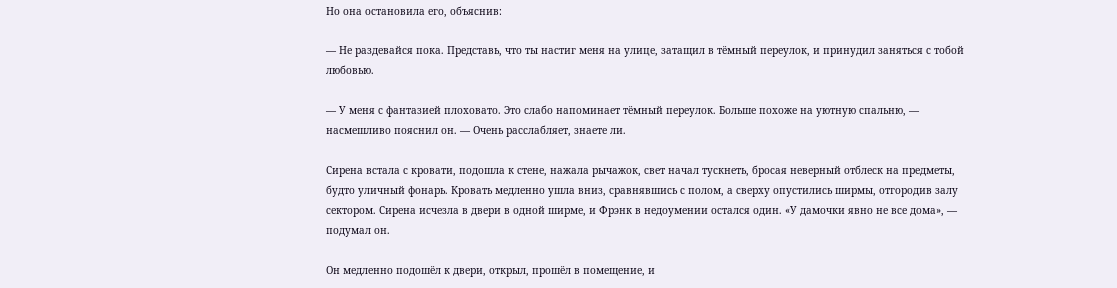Но она остановила его, объяснив:

— Не раздевайся пока. Представь, что ты настиг меня на улице, затащил в тёмный переулок, и принудил заняться с тобой любовью.

— У меня с фантазией плоховато. Это слабо напоминает тёмный переулок. Больше похоже на уютную спальню, — насмешливо пояснил он. — Очень расслабляет, знаете ли.

Сирена встала с кровати, подошла к стене, нажала рычажок, свет начал тускнеть, бросая неверный отблеск на предметы, будто уличный фонарь. Кровать медленно ушла вниз, сравнявшись с полом, а сверху опустились ширмы, отгородив залу сектором. Сирена исчезла в двери в одной ширме, и Фрэнк в недоумении остался один. «У дамочки явно не все дома», — подумал он.

Он медленно подошёл к двери, открыл, прошёл в помещение, и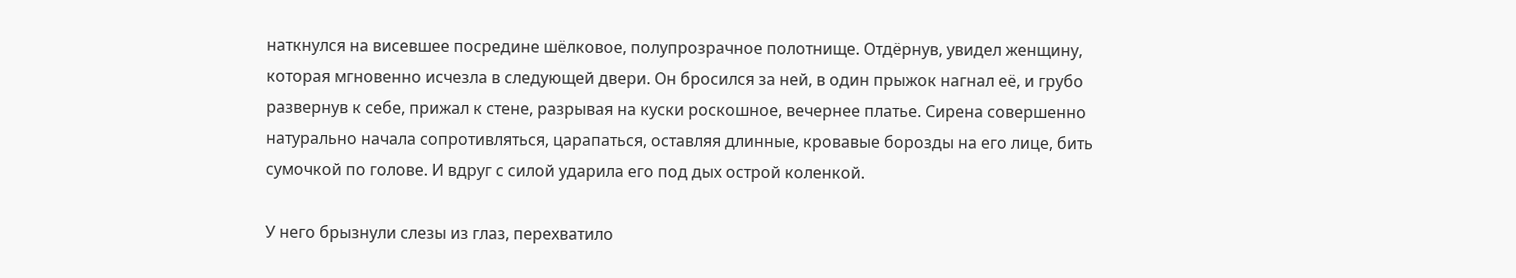наткнулся на висевшее посредине шёлковое, полупрозрачное полотнище. Отдёрнув, увидел женщину, которая мгновенно исчезла в следующей двери. Он бросился за ней, в один прыжок нагнал её, и грубо развернув к себе, прижал к стене, разрывая на куски роскошное, вечернее платье. Сирена совершенно натурально начала сопротивляться, царапаться, оставляя длинные, кровавые борозды на его лице, бить сумочкой по голове. И вдруг с силой ударила его под дых острой коленкой.

У него брызнули слезы из глаз, перехватило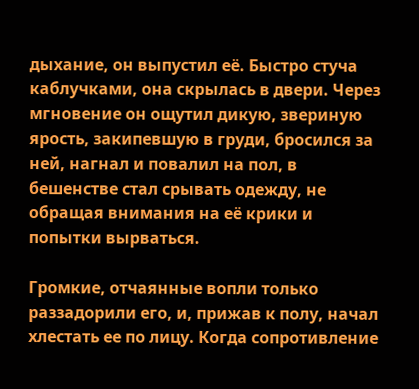дыхание, он выпустил её. Быстро стуча каблучками, она скрылась в двери. Через мгновение он ощутил дикую, звериную ярость, закипевшую в груди, бросился за ней, нагнал и повалил на пол, в бешенстве стал срывать одежду, не обращая внимания на её крики и попытки вырваться.

Громкие, отчаянные вопли только раззадорили его, и, прижав к полу, начал хлестать ее по лицу. Когда сопротивление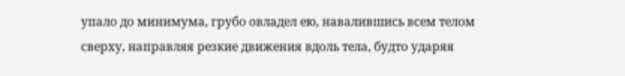упало до минимума, грубо овладел ею, навалившись всем телом сверху, направляя резкие движения вдоль тела, будто ударяя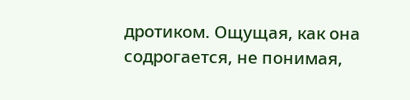дротиком. Ощущая, как она содрогается, не понимая,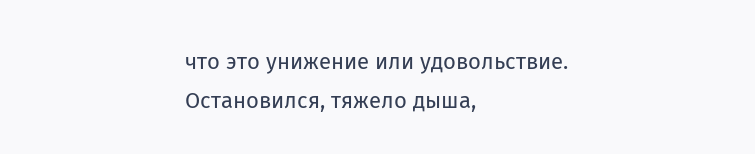что это унижение или удовольствие. Остановился, тяжело дыша,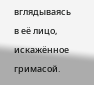вглядываясь в её лицо, искажённое гримасой.